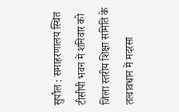सुपौल : समाहरणालय स्थित टीसीपी भवन में शनिवार को जिला स्तरीय शिक्षा समिति के तत्वावधान में मदरसा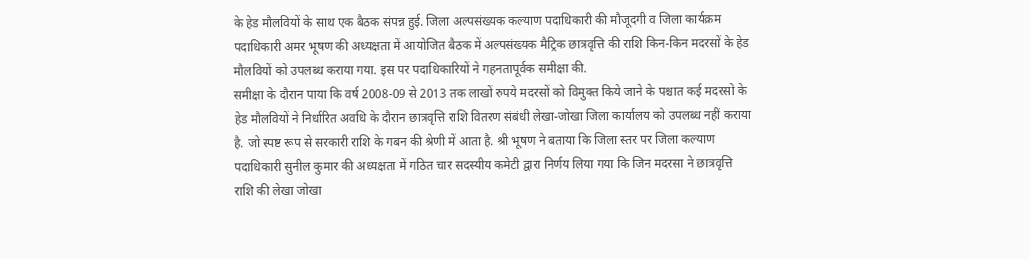के हेड मौलवियों के साथ एक बैठक संपन्न हुई. जिला अल्पसंख्यक कल्याण पदाधिकारी की मौजूदगी व जिला कार्यक्रम पदाधिकारी अमर भूषण की अध्यक्षता में आयोजित बैठक में अल्पसंख्यक मैट्रिक छात्रवृत्ति की राशि किन-किन मदरसों के हेड मौलवियों को उपलब्ध कराया गया. इस पर पदाधिकारियों ने गहनतापूर्वक समीक्षा की.
समीक्षा के दौरान पाया कि वर्ष 2008-09 से 2013 तक लाखों रुपये मदरसों को विमुक्त किये जाने के पश्चात कई मदरसो के हेड मौलवियों ने निर्धारित अवधि के दौरान छात्रवृत्ति राशि वितरण संबंधी लेखा-जोखा जिला कार्यालय को उपलब्ध नहीं कराया है. जो स्पष्ट रूप से सरकारी राशि के गबन की श्रेणी में आता है. श्री भूषण ने बताया कि जिला स्तर पर जिला कल्याण पदाधिकारी सुनील कुमार की अध्यक्षता में गठित चार सदस्यीय कमेटी द्वारा निर्णय लिया गया कि जिन मदरसा ने छात्रवृत्ति राशि की लेखा जोखा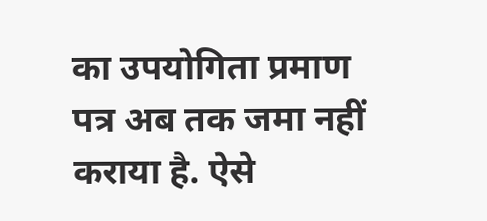का उपयोगिता प्रमाण पत्र अब तक जमा नहीं कराया है. ऐसे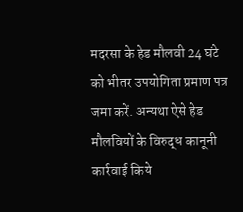मदरसा के हेड मौलवी 24 घंटे को भीतर उपयोगिता प्रमाण पत्र जमा करें. अन्यथा ऐसे हेड मौलवियों के विरुद्ध कानूनी कार्रवाई किये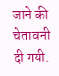जाने की चेतावनी दी गयी.